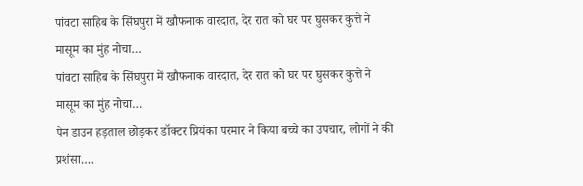पांवटा साहिब के सिंघपुरा में खौफनाक वारदात, देर रात को घर पर घुसकर कुत्ते ने मासूम का मुंह नोचा…
पांवटा साहिब के सिंघपुरा में खौफनाक वारदात, देर रात को घर पर घुसकर कुत्ते ने मासूम का मुंह नोचा…
पेन डाउन हड़ताल छोड़कर डॉक्टर प्रियंका परमार ने किया बच्चे का उपचार, लोगों ने की प्रशंसा….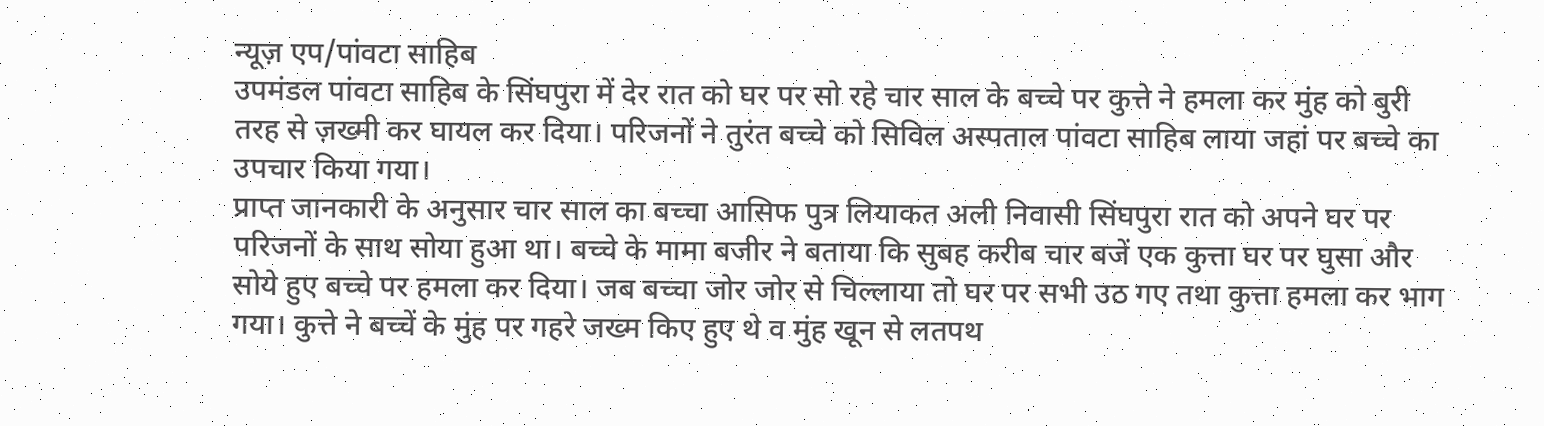न्यूज़ एप/पांवटा साहिब
उपमंडल पांवटा साहिब के सिंघपुरा में देर रात को घर पर सो रहे चार साल के बच्चे पर कुत्ते ने हमला कर मुंह को बुरी तरह से ज़ख्मी कर घायल कर दिया। परिजनों ने तुरंत बच्चे को सिविल अस्पताल पांवटा साहिब लाया जहां पर बच्चे का उपचार किया गया।
प्राप्त जानकारी के अनुसार चार साल का बच्चा आसिफ पुत्र लियाकत अली निवासी सिंघपुरा रात को अपने घर पर परिजनों के साथ सोया हुआ था। बच्चे के मामा बजीर ने बताया कि सुबह करीब चार बजें एक कुत्ता घर पर घुसा और सोये हुए बच्चे पर हमला कर दिया। जब बच्चा जोर जोर से चिल्लाया तो घर पर सभी उठ गए तथा कुत्ता हमला कर भाग गया। कुत्ते ने बच्चें के मुंह पर गहरे जख्म किए हुए थे व मुंह खून से लतपथ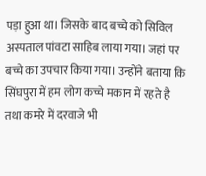पड़ा हुआ था। जिसके बाद बच्चे को सिविल अस्पताल पांवटा साहिब लाया गया। जहां पर बच्चे का उपचार किया गया। उन्होंने बताया कि सिंघपुरा में हम लोग कच्चे मकान में रहते है तथा कमरे में दरवाजे भी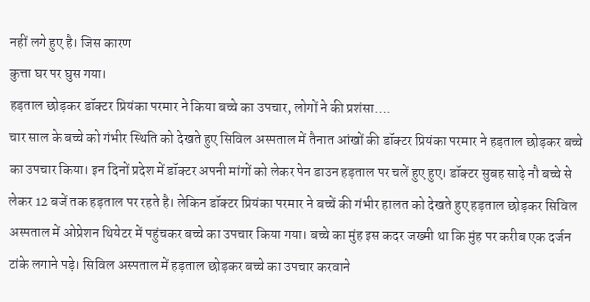नहीं लगे हुए है। जिस कारण
कुत्ता घर पर घुस गया।
हड़ताल छोड़कर डॉक्टर प्रियंका परमार ने किया बच्चे का उपचार, लोगों ने की प्रशंसा….
चार साल के बच्चे को गंभीर स्थिति को देखते हुए सिविल अस्पताल में तैनात आंखों की डॉक्टर प्रियंका परमार ने हड़ताल छोड़कर बच्चे का उपचार किया। इन दिनों प्रदेश में डॉक्टर अपनी मांगों को लेकर पेन डाउन हड़ताल पर चलें हुए हुए। डॉक्टर सुबह साढ़े नौ बच्चे से लेकर 12 बजें तक हड़ताल पर रहते है। लेकिन डॉक्टर प्रियंका परमार ने बच्चें की गंभीर हालत को देखते हुए हड़ताल छोड़कर सिविल अस्पताल में ओप्रेशन थियेटर में पहुंचकर बच्चे का उपचार किया गया। बच्चे का मुंह इस कदर जख्मी था कि मुंह पर करीब एक दर्जन टांके लगाने पड़े। सिविल अस्पताल में हड़ताल छोड़कर बच्चे का उपचार करवाने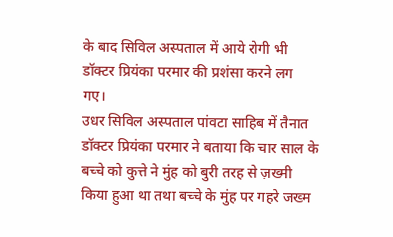के बाद सिविल अस्पताल में आये रोगी भी डॉक्टर प्रियंका परमार की प्रशंसा करने लग गए।
उधर सिविल अस्पताल पांवटा साहिब में तैनात डॉक्टर प्रियंका परमार ने बताया कि चार साल के बच्चे को कुत्ते ने मुंह को बुरी तरह से ज़ख्मी किया हुआ था तथा बच्चे के मुंह पर गहरे जख्म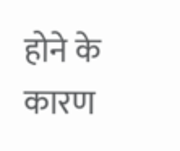होने के कारण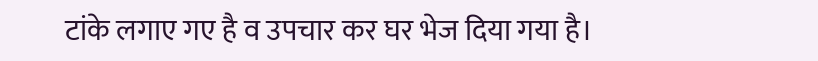टांके लगाए गए है व उपचार कर घर भेज दिया गया है।